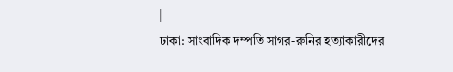|
ঢাকা: সাংবাদিক দম্পতি সাগর-রুনির হত্যাকারীদের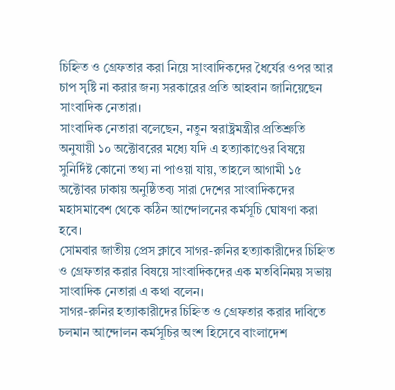চিহ্নিত ও গ্রেফতার করা নিয়ে সাংবাদিকদের ধৈর্যের ওপর আর চাপ সৃষ্টি না করার জন্য সরকারের প্রতি আহবান জানিয়েছেন সাংবাদিক নেতারা।
সাংবাদিক নেতারা বলেছেন, নতুন স্বরাষ্ট্রমন্ত্রীর প্রতিশ্রুতি অনুযায়ী ১০ অক্টোবরের মধ্যে যদি এ হত্যাকাণ্ডের বিষয়ে সুনির্দিষ্ট কোনো তথ্য না পাওয়া যায়, তাহলে আগামী ১৫ অক্টোবর ঢাকায় অনুষ্ঠিতব্য সারা দেশের সাংবাদিকদের মহাসমাবেশ থেকে কঠিন আন্দোলনের কর্মসূচি ঘোষণা করা হবে।
সোমবার জাতীয় প্রেস ক্লাবে সাগর-রুনির হত্যাকারীদের চিহ্নিত ও গ্রেফতার করার বিষয়ে সাংবাদিকদের এক মতবিনিময় সভায় সাংবাদিক নেতারা এ কথা বলেন।
সাগর-রুনির হত্যাকারীদের চিহ্নিত ও গ্রেফতার করার দাবিতে চলমান আন্দোলন কর্মসূচির অংশ হিসেবে বাংলাদেশ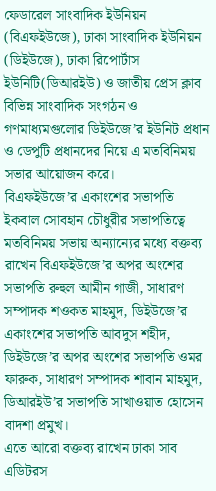ফেডারেল সাংবাদিক ইউনিয়ন (বিএফইউজে), ঢাকা সাংবাদিক ইউনিয়ন (ডিইউজে), ঢাকা রিপোর্টাস ইউনিটি(ডিআরইউ) ও জাতীয় প্রেস ক্লাব বিভিন্ন সাংবাদিক সংগঠন ও গণমাধ্যমগুলোর ডিইউজে’র ইউনিট প্রধান ও ডেপুটি প্রধানদের নিয়ে এ মতবিনিময় সভার আয়োজন করে।
বিএফইউজে’র একাংশের সভাপতি ইকবাল সোবহান চৌধুরীর সভাপতিত্বে মতবিনিময় সভায় অন্যান্যের মধ্যে বক্তব্য রাখেন বিএফইউজে’র অপর অংশের সভাপতি রুহুল আমীন গাজী, সাধারণ সম্পাদক শওকত মাহমুদ, ডিইউজে’র একাংশের সভাপতি আবদুস শহীদ, ডিইউজে’র অপর অংশের সভাপতি ওমর ফারুক, সাধারণ সম্পাদক শাবান মাহমুদ, ডিআরইউ’র সভাপতি সাখাওয়াত হোসেন বাদশা প্রমুখ।
এতে আরো বক্তব্য রাখেন ঢাকা সাব এডিটরস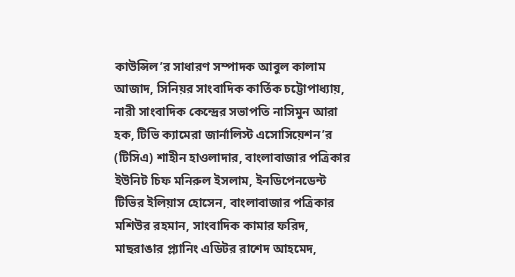কাউন্সিল’র সাধারণ সম্পাদক আবুল কালাম আজাদ, সিনিয়র সাংবাদিক কার্তিক চট্টোপাধ্যায়, নারী সাংবাদিক কেন্দ্রের সভাপতি নাসিমুন আরা হক, টিভি ক্যামেরা জার্নালিস্ট এসোসিয়েশন’র (টিসিএ) শাহীন হাওলাদার, বাংলাবাজার পত্রিকার ইউনিট চিফ মনিরুল ইসলাম, ইনডিপেনডেন্ট টিভির ইলিয়াস হোসেন, বাংলাবাজার পত্রিকার মশিউর রহমান, সাংবাদিক কামার ফরিদ, মাছরাঙার প্ল্যানিং এডিটর রাশেদ আহমেদ,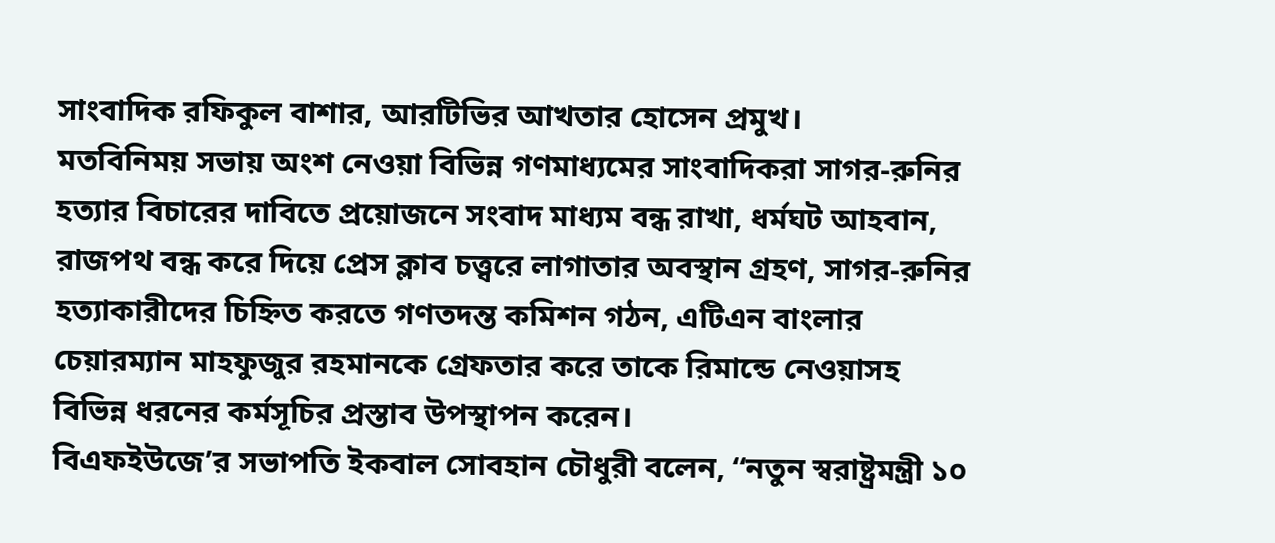সাংবাদিক রফিকুল বাশার, আরটিভির আখতার হোসেন প্রমুখ।
মতবিনিময় সভায় অংশ নেওয়া বিভিন্ন গণমাধ্যমের সাংবাদিকরা সাগর-রুনির হত্যার বিচারের দাবিতে প্রয়োজনে সংবাদ মাধ্যম বন্ধ রাখা, ধর্মঘট আহবান, রাজপথ বন্ধ করে দিয়ে প্রেস ক্লাব চত্ত্বরে লাগাতার অবস্থান গ্রহণ, সাগর-রুনির হত্যাকারীদের চিহ্নিত করতে গণতদন্ত কমিশন গঠন, এটিএন বাংলার চেয়ারম্যান মাহফুজুর রহমানকে গ্রেফতার করে তাকে রিমান্ডে নেওয়াসহ বিভিন্ন ধরনের কর্মসূচির প্রস্তাব উপস্থাপন করেন।
বিএফইউজে’র সভাপতি ইকবাল সোবহান চৌধুরী বলেন, ‘‘নতুন স্বরাষ্ট্রমন্ত্রী ১০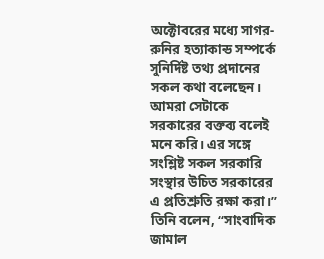অক্টোবরের মধ্যে সাগর-রুনির হত্যাকান্ড সম্পর্কে সুনির্দিষ্ট তথ্য প্রদানের সকল কথা বলেছেন। আমরা সেটাকে সরকারের বক্তব্য বলেই মনে করি। এর সঙ্গে সংশ্লিষ্ট সকল সরকারি সংস্থার উচিত সরকারের এ প্রতিশ্রুতি রক্ষা করা।’’
তিনি বলেন, ‘‘সাংবাদিক জামাল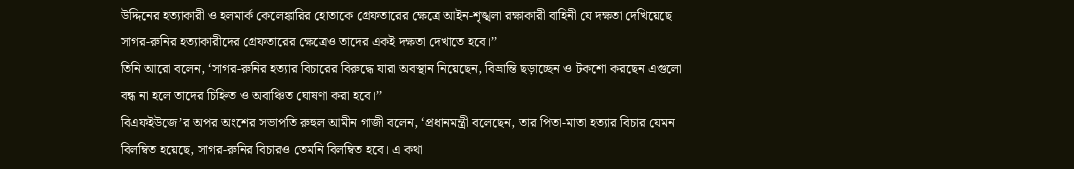উদ্দিনের হত্যাকারী ও হলমার্ক কেলেঙ্কারির হোতাকে গ্রেফতারের ক্ষেত্রে আইন-শৃঙ্খলা রক্ষাকারী বাহিনী যে দক্ষতা দেখিয়েছে সাগর-রুনির হত্যাকারীদের গ্রেফতারের ক্ষেত্রেও তাদের একই দক্ষতা দেখাতে হবে।’’
তিনি আরো বলেন, ‘সাগর-রুনির হত্যার বিচারের বিরুদ্ধে যারা অবস্থান নিয়েছেন, বিভ্রান্তি ছড়াচ্ছেন ও টকশো করছেন এগুলো বন্ধ না হলে তাদের চিহ্নিত ও অবাঞ্চিত ঘোষণা করা হবে।’’
বিএফইউজে’র অপর অংশের সভাপতি রুহুল আমীন গাজী বলেন, ‘প্রধানমন্ত্রী বলেছেন, তার পিতা-মাতা হত্যার বিচার যেমন বিলম্বিত হয়েছে, সাগর-রুনির বিচারও তেমনি বিলম্বিত হবে। এ কথা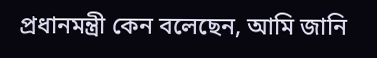প্রধানমন্ত্রী কেন বলেছেন, আমি জানি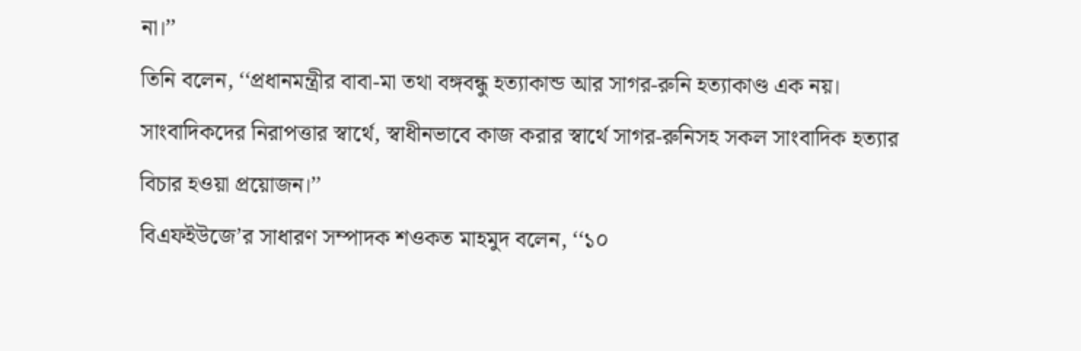না।’’
তিনি বলেন, ‘‘প্রধানমন্ত্রীর বাবা-মা তথা বঙ্গবন্ধু হত্যাকান্ড আর সাগর-রুনি হত্যাকাণ্ড এক নয়। সাংবাদিকদের নিরাপত্তার স্বার্থে, স্বাধীনভাবে কাজ করার স্বার্থে সাগর-রুনিসহ সকল সাংবাদিক হত্যার বিচার হওয়া প্রয়োজন।’’
বিএফইউজে’র সাধারণ সম্পাদক শওকত মাহমুদ বলেন, ‘‘১০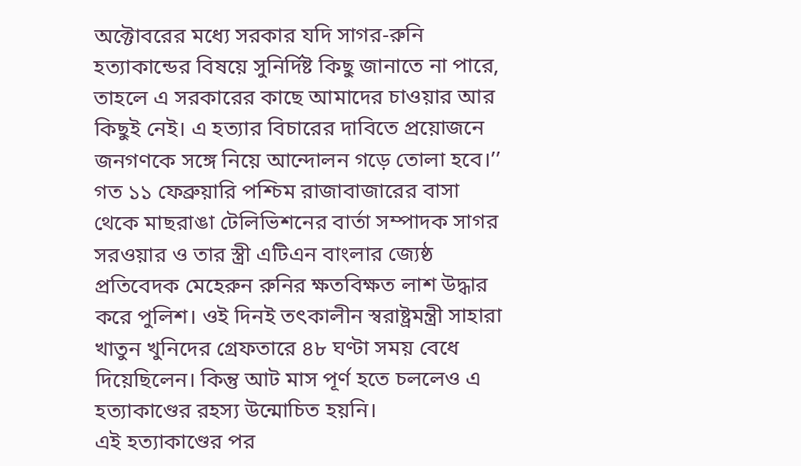অক্টোবরের মধ্যে সরকার যদি সাগর-রুনি হত্যাকান্ডের বিষয়ে সুনির্দিষ্ট কিছু জানাতে না পারে, তাহলে এ সরকারের কাছে আমাদের চাওয়ার আর কিছুই নেই। এ হত্যার বিচারের দাবিতে প্রয়োজনে জনগণকে সঙ্গে নিয়ে আন্দোলন গড়ে তোলা হবে।’’
গত ১১ ফেব্রুয়ারি পশ্চিম রাজাবাজারের বাসা থেকে মাছরাঙা টেলিভিশনের বার্তা সম্পাদক সাগর সরওয়ার ও তার স্ত্রী এটিএন বাংলার জ্যেষ্ঠ প্রতিবেদক মেহেরুন রুনির ক্ষতবিক্ষত লাশ উদ্ধার করে পুলিশ। ওই দিনই তৎকালীন স্বরাষ্ট্রমন্ত্রী সাহারা খাতুন খুনিদের গ্রেফতারে ৪৮ ঘণ্টা সময় বেধে দিয়েছিলেন। কিন্তু আট মাস পূর্ণ হতে চললেও এ হত্যাকাণ্ডের রহস্য উন্মোচিত হয়নি।
এই হত্যাকাণ্ডের পর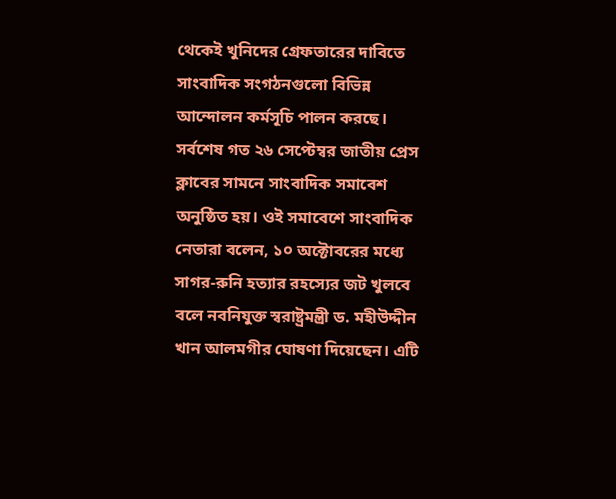থেকেই খুনিদের গ্রেফতারের দাবিতে সাংবাদিক সংগঠনগুলো বিভিন্ন আন্দোলন কর্মসূচি পালন করছে। সর্বশেষ গত ২৬ সেপ্টেম্বর জাতীয় প্রেস ক্লাবের সামনে সাংবাদিক সমাবেশ অনুষ্ঠিত হয়। ওই সমাবেশে সাংবাদিক নেতারা বলেন, ১০ অক্টোবরের মধ্যে সাগর-রুনি হত্যার রহস্যের জট খুলবে বলে নবনিযুক্ত স্বরাষ্ট্রমন্ত্রী ড. মহীউদ্দীন খান আলমগীর ঘোষণা দিয়েছেন। এটি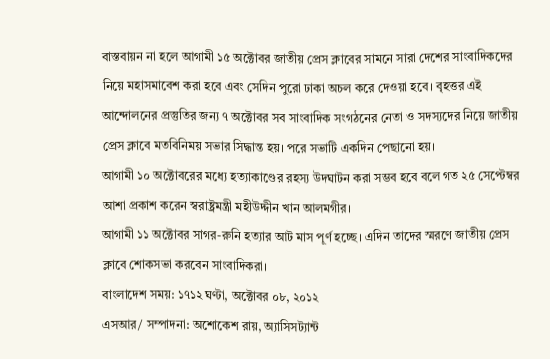বাস্তবায়ন না হলে আগামী ১৫ অক্টোবর জাতীয় প্রেস ক্লাবের সামনে সারা দেশের সাংবাদিকদের নিয়ে মহাসমাবেশ করা হবে এবং সেদিন পুরো ঢাকা অচল করে দেওয়া হবে। বৃহত্তর এই আন্দোলনের প্রস্তুতির জন্য ৭ অক্টোবর সব সাংবাদিক সংগঠনের নেতা ও সদস্যদের নিয়ে জাতীয় প্রেস ক্লাবে মতবিনিময় সভার সিদ্ধান্ত হয়। পরে সভাটি একদিন পেছানো হয়।
আগামী ১০ অক্টোবরের মধ্যে হত্যাকাণ্ডের রহস্য উদঘাটন করা সম্ভব হবে বলে গত ২৫ সেপ্টেম্বর আশা প্রকাশ করেন স্বরাষ্ট্রমন্ত্রী মহীউদ্দীন খান আলমগীর।
আগামী ১১ অক্টোবর সাগর-রুনি হত্যার আট মাস পূর্ণ হচ্ছে। এদিন তাদের স্মরণে জাতীয় প্রেস ক্লাবে শোকসভা করবেন সাংবাদিকরা।
বাংলাদেশ সময়: ১৭১২ ঘণ্টা, অক্টোবর ০৮, ২০১২
এসআর/ সম্পাদনা: অশোকেশ রায়, অ্যাসিসট্যান্ট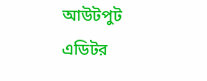আউটপুট এডিটর